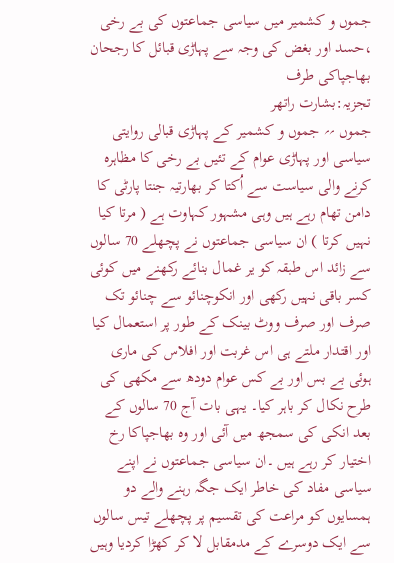جموں و کشمیر میں سیاسی جماعتوں کی بے رخی ،حسد اور بغض کی وجہ سے پہاڑی قبائل کا رجحان بھاجپاکی طرف
تجزیہ:بشارت راتھر
جموں ؍؍ جموں و کشمیر کے پہاڑی قبالی روایتی سیاسی اور پہاڑی عوام کے تئیں بے رخی کا مظاہرہ کرنے والی سیاست سے اُکتا کر بھارتیہ جنتا پارٹی کا دامن تھام رہے ہیں وہی مشہور کہاوت ہے ( مرتا کیا نہیں کرتا ) ان سیاسی جماعتوں نے پچھلے 70 سالوں سے زائد اس طبقہ کو یر غمال بنائے رکھنے میں کوئی کسر باقی نہیں رکھی اور انکوچنائو سے چنائو تک صرف اور صرف ووٹ بینک کے طور پر استعمال کیا اور اقتدار ملتے ہی اس غربت اور افلاس کی ماری ہوئی بے بس اور بے کس عوام دودھ سے مکھی کی طرح نکال کر باہر کیا۔ یہی بات آج 70 سالوں کے بعد انکی کی سمجھ میں آئی اور وہ بھاجپاکا رخ اختیار کر رہے ہیں ۔ان سیاسی جماعتوں نے اپنے سیاسی مفاد کی خاطر ایک جگہ رہنے والے دو ہمسایوں کو مراعت کی تقسیم پر پچھلے تیس سالوں سے ایک دوسرے کے مدمقابل لا کر کھڑا کردیا وہیں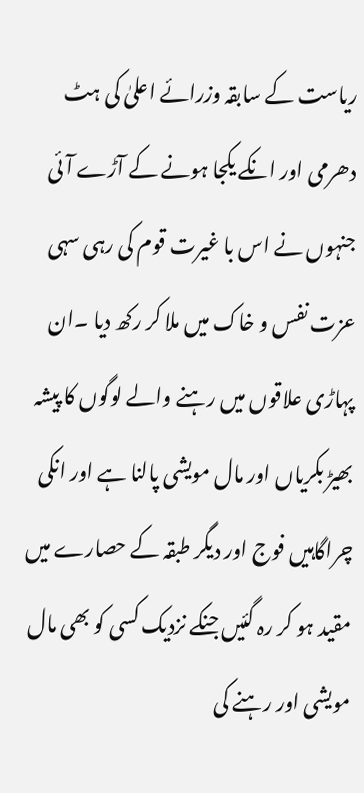ریاست کے سابقہ وزرائے اعلیٰ کی ہٹ دھرمی اور انکے یکجا ہونے کے آڑے آئی جنہوں نے اس با غیرت قوم کی رہی سہی عزت نفس و خاک میں ملا کر رکھ دیا ۔ان پہاڑی علاقوں میں رہنے والے لوگوں کا پیشہ بھیڑ بکریاں اور مال مویشی پالنا ہے اور انکی چراگاہیں فوج اور دیگر طبقہ کے حصارے میں مقید ہو کر رہ گئیں جنکے نزدیک کسی کو بھی مال مویشی اور رہنے کی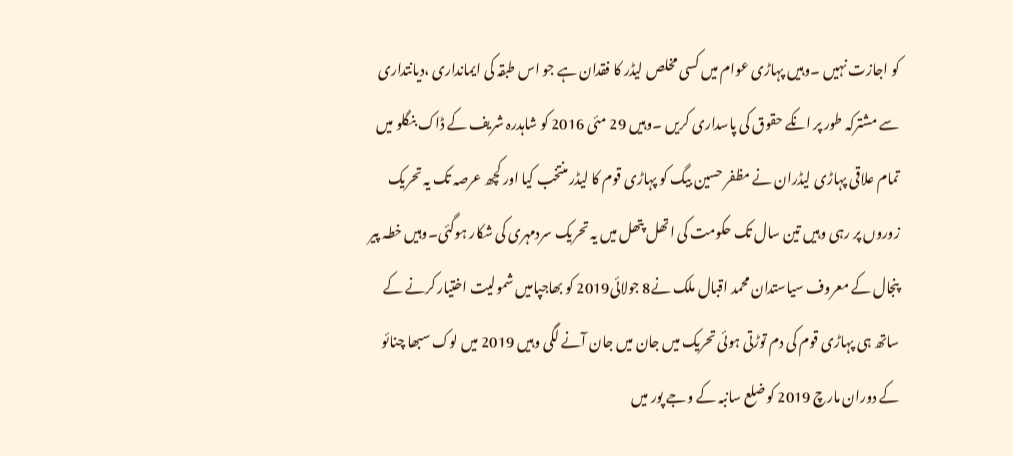کو اجازت نہیں ۔وہیں پہاڑی عوام میں کسی مخلص لیڈر کا فقدان ہے جو اس طبقہ کی ایمانداری ،دیانتداری سے مشترکہ طور پر انکے حقوق کی پاسداری کریں ۔وہیں 29 مئی 2016 کو شاہدرہ شریف کے ڈاک بنگلو میں تمام علاقی پہاڑی لیڈران نے مظفر حسین بیگ کو پہاڑی قوم کا لیڈر منتخب کیا اور کچھ عرصہ تک یہ تحریک زوروں پر رہی وہیں تین سال تک حکومت کی اتھل پتھل میں یہ تحریک سردمہری کی شکار ہوگئی۔وہیں خطہ پیر پنجال کے معروف سیاستدان محمد اقبال ملک نے8 جولائی2019 کو بھاجپامیں شمولیت اختیار کرنے کے ساتھ ہی پہاڑی قوم کی دم توڑتی ہوئی تحریک میں جان میں جان آنے لگی وہیں 2019 میں لوک سبھا چنائو کے دوران مارچ 2019 کو ضلع سانبہ کے وجے پور میں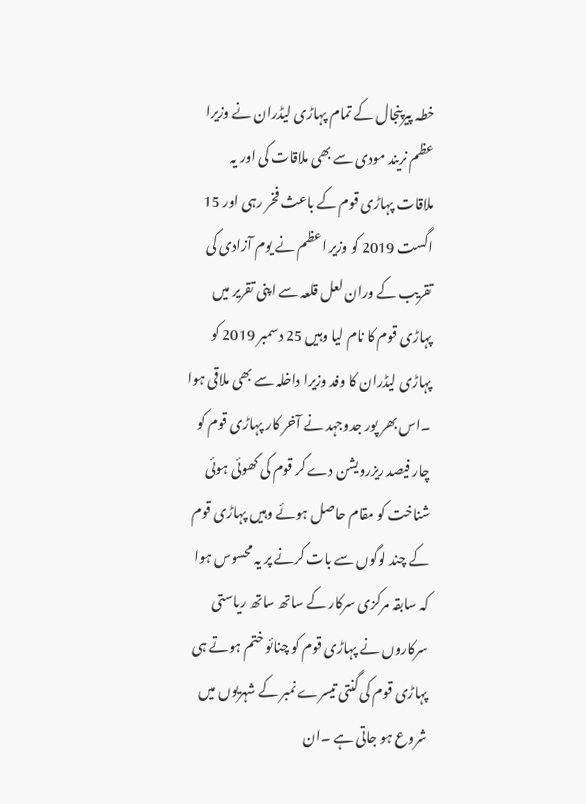خطہ پیرپنجال کے تمام پہاڑی لیڈران نے وزیرا عظم نریند مودی سے بھی ملاقات کی اور یہ ملاقات پہاڑی قوم کے باعث فخر رہی اور 15 اگست 2019 کو وزیر اعظم نے یوم آزادی کی تقریب کے وران لعل قلعہ سے اپنی تقریر میں پہاڑی قوم کا نام لیا وہیں 25 دسمبر 2019 کو پہاڑی لیڈران کا وفد وزیرا داخلہ سے بھی ملاقی ہوا ۔اس بھر پور جدوجہد نے آخر کار پہاڑی قوم کو چار فیصد ریزرویشن دے کر قوم کی کھوئی ہوئی شناخت کو مقام حاصل ہوئے وہیں پہاڑی قوم کے چند لوگوں سے بات کرنے پر یہ محسوس ہوا کہ سابقہ مرکزی سرکار کے ساتھ ساتھ ریاستی سرکاروں نے پہاڑی قوم کو چنائو ختم ہوتے ہی پہاڑی قوم کی گنتی تیسرے نمبر کے شہریوں میں شروع ہو جاتی ہے ۔ان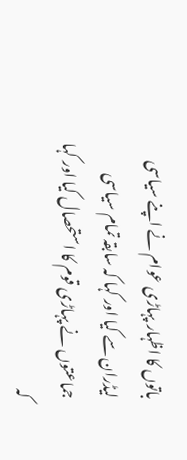باتوں کا اظہار پہاڑی عوام نے اپنے سیاسی لیڈران سے کیا اور کہا کہ سابقہ تمام سیاسی جماعتوں نے پہاڑی قوم کا استحصال کیا اور کہا کہ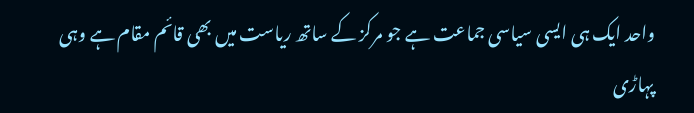واحد ایک ہی ایسی سیاسی جماعت ہے جو مرکز کے ساتھ ریاست میں بھی قائم مقام ہے وہی پہاڑی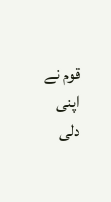قوم نے اپنی دلی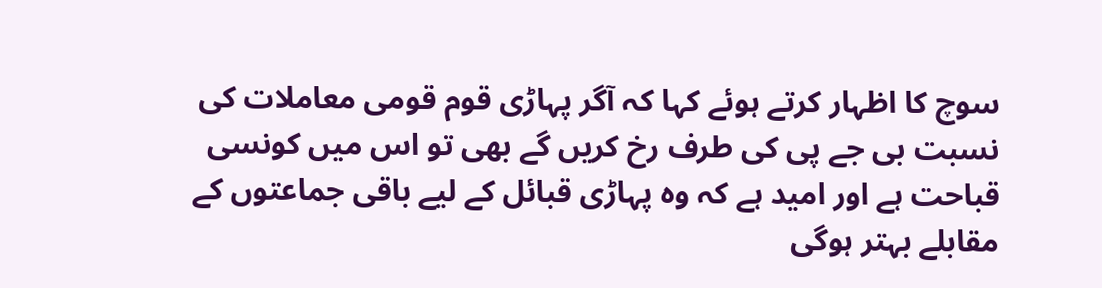سوچ کا اظہار کرتے ہوئے کہا کہ آگر پہاڑی قوم قومی معاملات کی نسبت بی جے پی کی طرف رخ کریں گے بھی تو اس میں کونسی قباحت ہے اور امید ہے کہ وہ پہاڑی قبائل کے لیے باقی جماعتوں کے مقابلے بہتر ہوگی